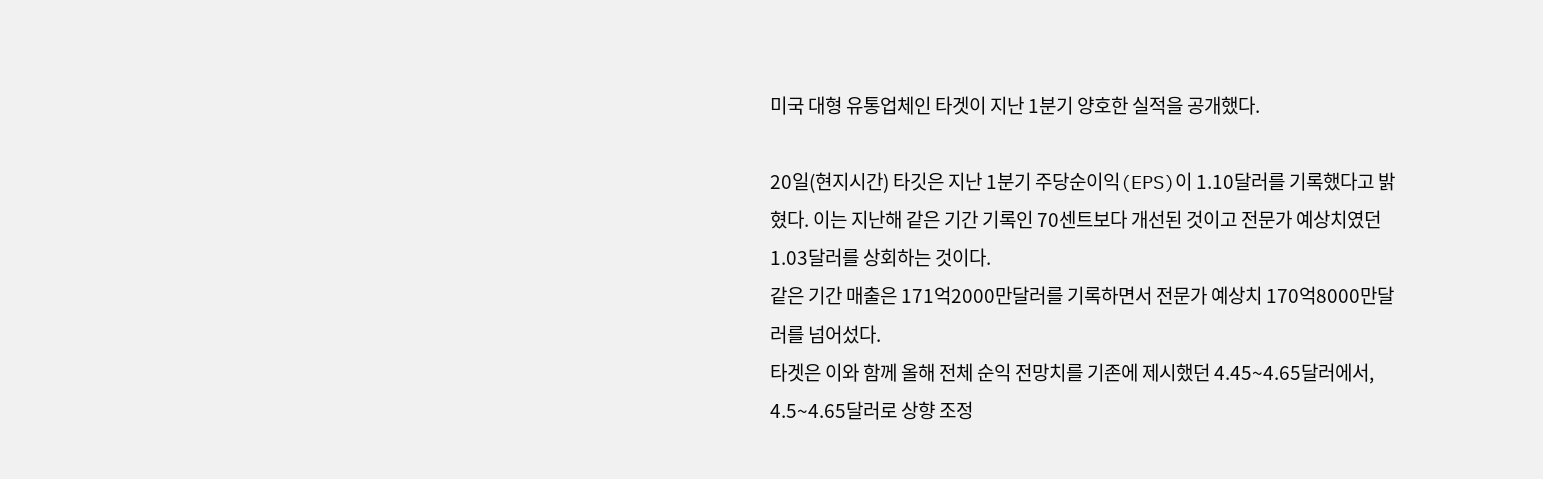미국 대형 유통업체인 타겟이 지난 1분기 양호한 실적을 공개했다.

20일(현지시간) 타깃은 지난 1분기 주당순이익(EPS)이 1.10달러를 기록했다고 밝혔다. 이는 지난해 같은 기간 기록인 70센트보다 개선된 것이고 전문가 예상치였던 1.03달러를 상회하는 것이다.
같은 기간 매출은 171억2000만달러를 기록하면서 전문가 예상치 170억8000만달러를 넘어섰다.
타겟은 이와 함께 올해 전체 순익 전망치를 기존에 제시했던 4.45~4.65달러에서, 4.5~4.65달러로 상향 조정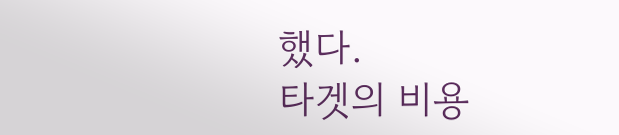했다.
타겟의 비용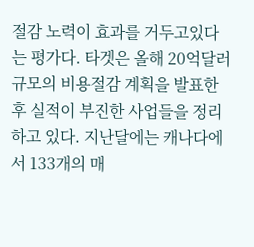절감 노력이 효과를 거두고있다는 평가다. 타겟은 올해 20억달러 규모의 비용절감 계획을 발표한 후 실적이 부진한 사업들을 정리하고 있다. 지난달에는 캐나다에서 133개의 매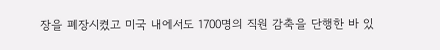장을 폐장시켰고 미국 내에서도 1700명의 직원 감축을 단행한 바 있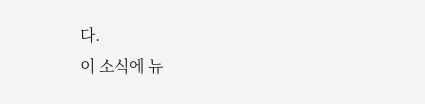다.
이 소식에 뉴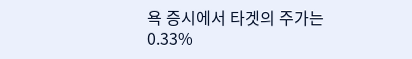욕 증시에서 타겟의 주가는 0.33%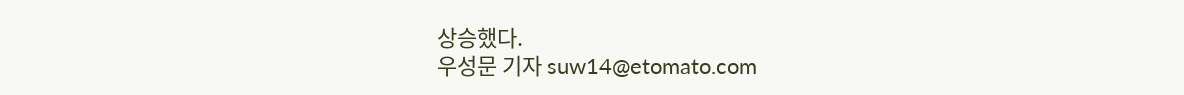상승했다.
우성문 기자 suw14@etomato.com